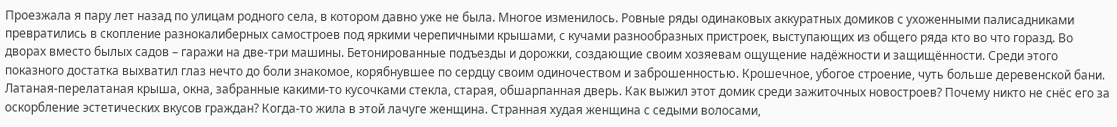Проезжала я пару лет назад по улицам родного села, в котором давно уже не была. Многое изменилось. Ровные ряды одинаковых аккуратных домиков с ухоженными палисадниками превратились в скопление разнокалиберных самостроев под яркими черепичными крышами, с кучами разнообразных пристроек, выступающих из общего ряда кто во что горазд. Во дворах вместо былых садов – гаражи на две-три машины. Бетонированные подъезды и дорожки, создающие своим хозяевам ощущение надёжности и защищённости. Среди этого показного достатка выхватил глаз нечто до боли знакомое, корябнувшее по сердцу своим одиночеством и заброшенностью. Крошечное, убогое строение, чуть больше деревенской бани. Латаная-перелатаная крыша, окна, забранные какими-то кусочками стекла, старая, обшарпанная дверь. Как выжил этот домик среди зажиточных новостроев? Почему никто не снёс его за оскорбление эстетических вкусов граждан? Когда-то жила в этой лачуге женщина. Странная худая женщина с седыми волосами,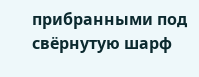прибранными под свёрнутую шарф